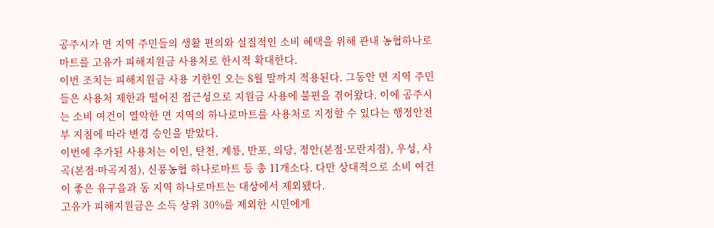공주시가 면 지역 주민들의 생활 편의와 실질적인 소비 혜택을 위해 관내 농협하나로마트를 고유가 피해지원금 사용처로 한시적 확대한다.
이번 조치는 피해지원금 사용 기한인 오는 8월 말까지 적용된다. 그동안 면 지역 주민들은 사용처 제한과 떨어진 접근성으로 지원금 사용에 불편을 겪어왔다. 이에 공주시는 소비 여건이 열악한 면 지역의 하나로마트를 사용처로 지정할 수 있다는 행정안전부 지침에 따라 변경 승인을 받았다.
이번에 추가된 사용처는 이인, 탄천, 계룡, 반포, 의당, 정안(본점·모란지점), 우성, 사곡(본점·마곡지점), 신풍농협 하나로마트 등 총 11개소다. 다만 상대적으로 소비 여건이 좋은 유구읍과 동 지역 하나로마트는 대상에서 제외됐다.
고유가 피해지원금은 소득 상위 30%를 제외한 시민에게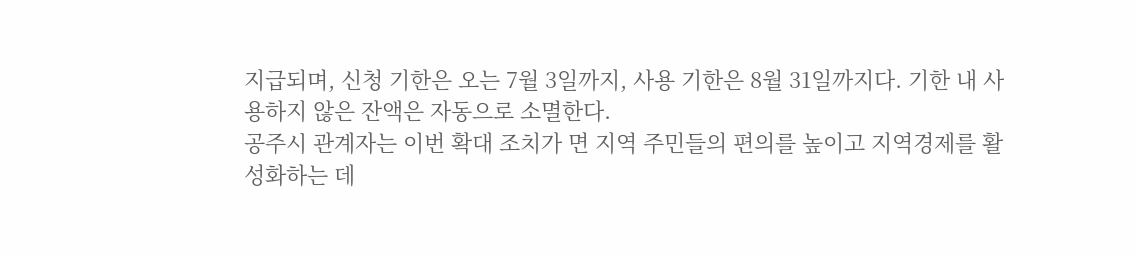지급되며, 신청 기한은 오는 7월 3일까지, 사용 기한은 8월 31일까지다. 기한 내 사용하지 않은 잔액은 자동으로 소멸한다.
공주시 관계자는 이번 확대 조치가 면 지역 주민들의 편의를 높이고 지역경제를 활성화하는 데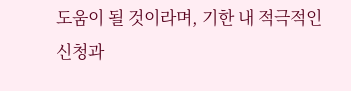도움이 될 것이라며, 기한 내 적극적인 신청과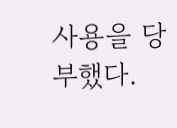사용을 당부했다.